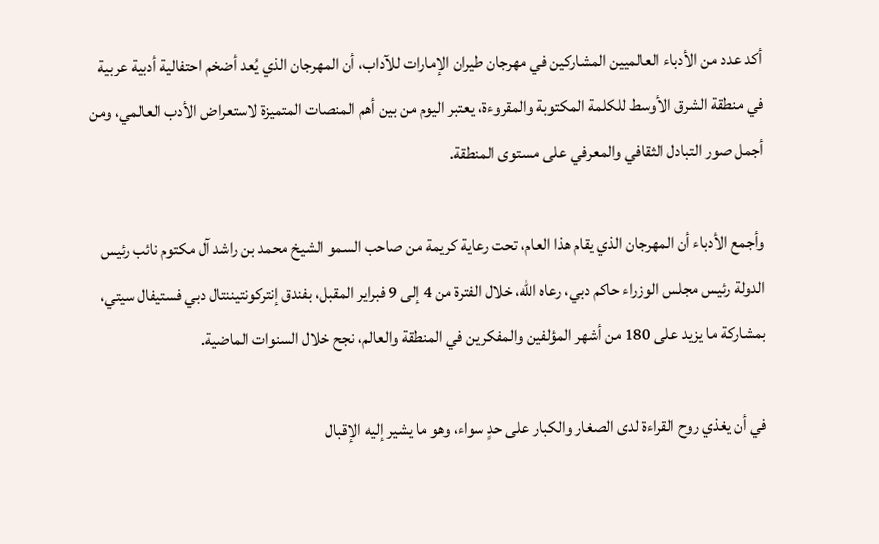أكد عدد من الأدباء العالميين المشاركين في مهرجان طيران الإمارات للآداب، أن المهرجان الذي يُعد أضخم احتفالية أدبية عربية في منطقة الشرق الأوسط للكلمة المكتوبة والمقروءة، يعتبر اليوم من بين أهم المنصات المتميزة لاستعراض الأدب العالمي، ومن أجمل صور التبادل الثقافي والمعرفي على مستوى المنطقة.

وأجمع الأدباء أن المهرجان الذي يقام هذا العام، تحت رعاية كريمة من صاحب السمو الشيخ محمد بن راشد آل مكتوم نائب رئيس الدولة رئيس مجلس الوزراء حاكم دبي، رعاه الله، خلال الفترة من 4 إلى 9 فبراير المقبل، بفندق إنتركونتيننتال دبي فستيفال سيتي، بمشاركة ما يزيد على 180 من أشهر المؤلفين والمفكرين في المنطقة والعالم، نجح خلال السنوات الماضية.

في أن يغذي روح القراءة لدى الصغار والكبار على حدٍ سواء، وهو ما يشير إليه الإقبال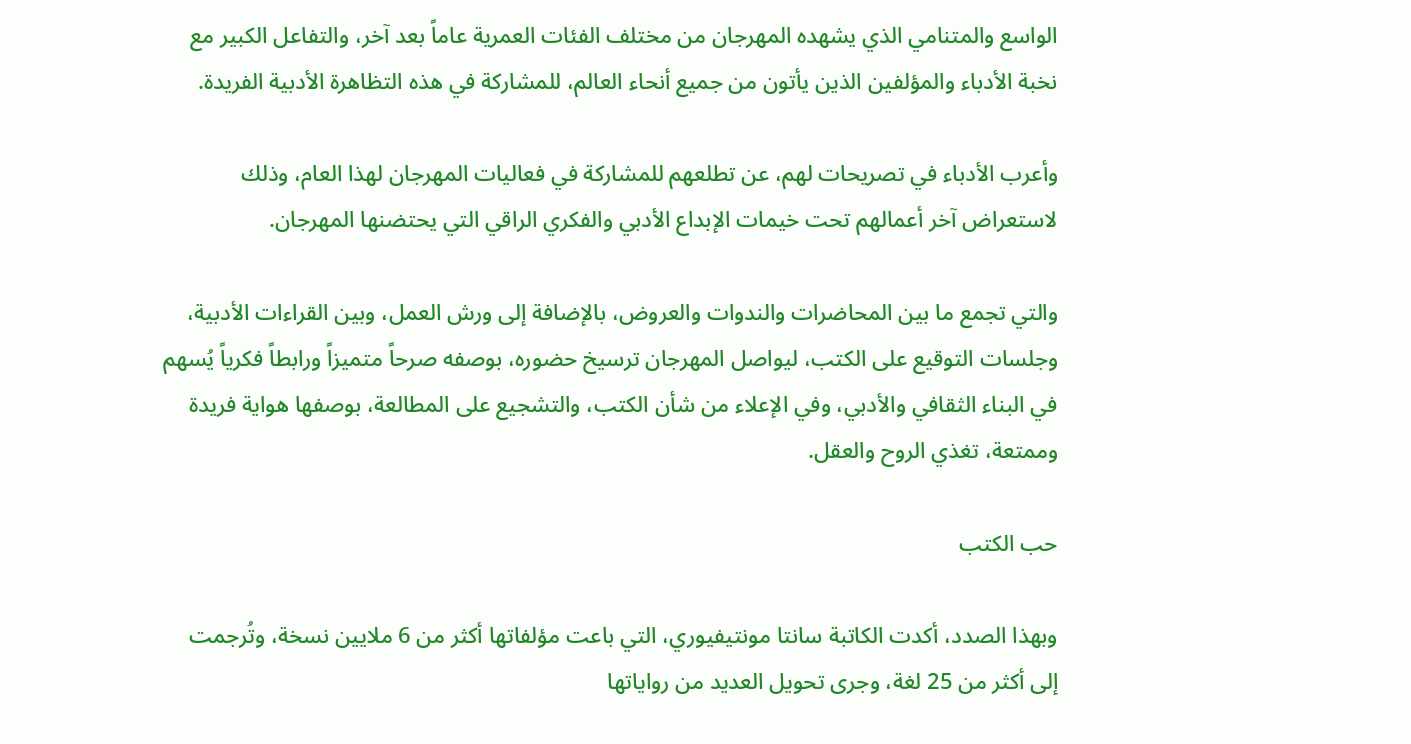الواسع والمتنامي الذي يشهده المهرجان من مختلف الفئات العمرية عاماً بعد آخر، والتفاعل الكبير مع نخبة الأدباء والمؤلفين الذين يأتون من جميع أنحاء العالم، للمشاركة في هذه التظاهرة الأدبية الفريدة.

وأعرب الأدباء في تصريحات لهم، عن تطلعهم للمشاركة في فعاليات المهرجان لهذا العام، وذلك لاستعراض آخر أعمالهم تحت خيمات الإبداع الأدبي والفكري الراقي التي يحتضنها المهرجان.

والتي تجمع ما بين المحاضرات والندوات والعروض، بالإضافة إلى ورش العمل، وبين القراءات الأدبية، وجلسات التوقيع على الكتب، ليواصل المهرجان ترسيخ حضوره، بوصفه صرحاً متميزاً ورابطاً فكرياً يُسهم في البناء الثقافي والأدبي، وفي الإعلاء من شأن الكتب، والتشجيع على المطالعة، بوصفها هواية فريدة وممتعة، تغذي الروح والعقل.

حب الكتب

وبهذا الصدد، أكدت الكاتبة سانتا مونتيفيوري، التي باعت مؤلفاتها أكثر من 6 ملايين نسخة، وتُرجمت إلى أكثر من 25 لغة، وجرى تحويل العديد من رواياتها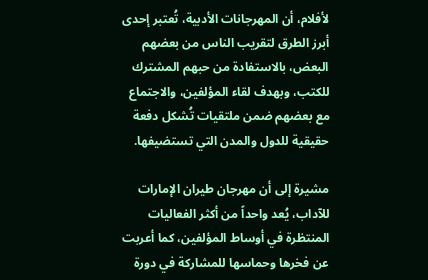لأفلام، أن المهرجانات الأدبية، تُعتبر إحدى أبرز الطرق لتقريب الناس من بعضهم البعض، بالاستفادة من حبهم المشترك للكتب، وبهدف لقاء المؤلفين، والاجتماع مع بعضهم ضمن ملتقيات تُشكل دفعة حقيقية للدول والمدن التي تستضيفها.

مشيرة إلى أن مهرجان طيران الإمارات للآداب، يُعد واحداً من أكثر الفعاليات المنتظرة في أوساط المؤلفين، كما أعربت عن فخرها وحماسها للمشاركة في دورة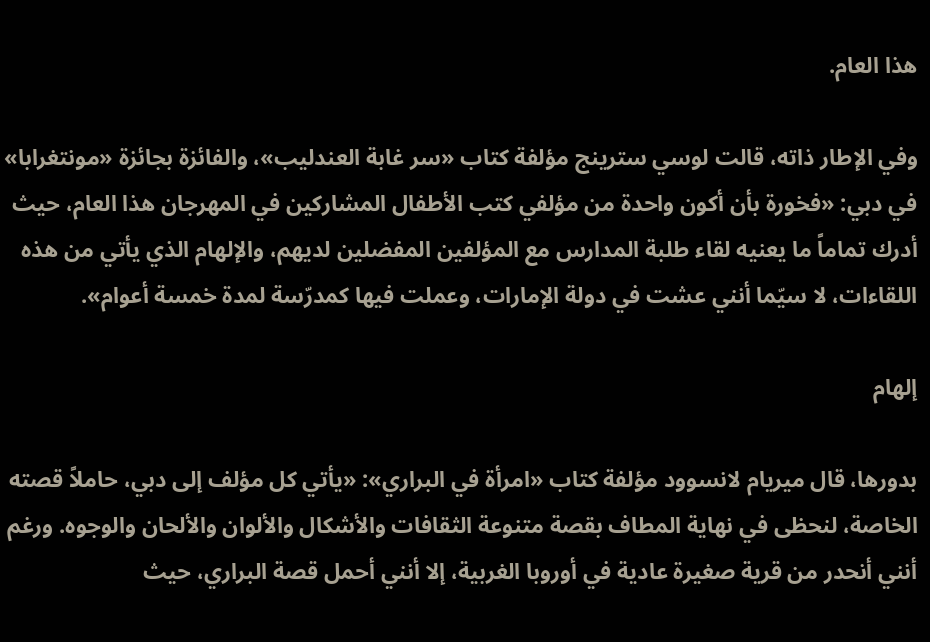هذا العام.

وفي الإطار ذاته، قالت لوسي سترينج مؤلفة كتاب «سر غابة العندليب»، والفائزة بجائزة «مونتغرابا» في دبي: «فخورة بأن أكون واحدة من مؤلفي كتب الأطفال المشاركين في المهرجان هذا العام، حيث أدرك تماماً ما يعنيه لقاء طلبة المدارس مع المؤلفين المفضلين لديهم، والإلهام الذي يأتي من هذه اللقاءات، لا سيّما أنني عشت في دولة الإمارات، وعملت فيها كمدرّسة لمدة خمسة أعوام».

إلهام

بدورها، قال ميريام لانسوود مؤلفة كتاب «امرأة في البراري»: «يأتي كل مؤلف إلى دبي، حاملاً قصته الخاصة، لنحظى في نهاية المطاف بقصة متنوعة الثقافات والأشكال والألوان والألحان والوجوه. ورغم أنني أنحدر من قرية صغيرة عادية في أوروبا الغربية، إلا أنني أحمل قصة البراري، حيث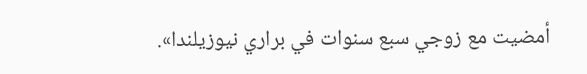أمضيت مع زوجي سبع سنوات في براري نيوزيلندا».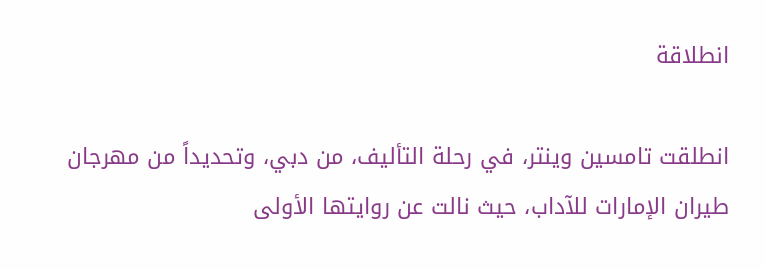انطلاقة

انطلقت تامسين وينتر، في رحلة التأليف، من دبي، وتحديداً من مهرجان طيران الإمارات للآداب، حيث نالت عن روايتها الأولى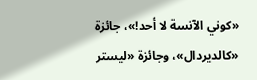«كوني الآنسة لا أحد!»، جائزة «كالديردال»، وجائزة «ليستر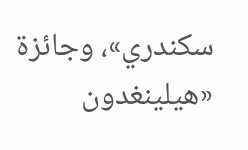سكندري»، وجائزة «هيلينغدون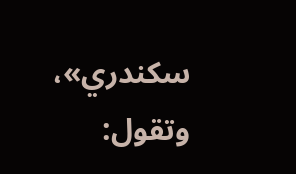سكندري»، وتقول: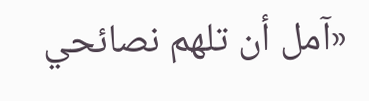«آمل أن تلهم نصائحي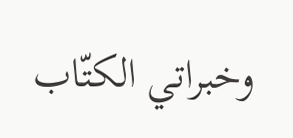وخبراتي الكتّاب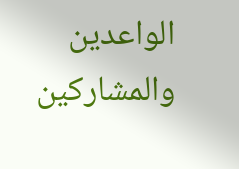الواعدين والمشاركين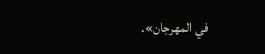في المهرجان».